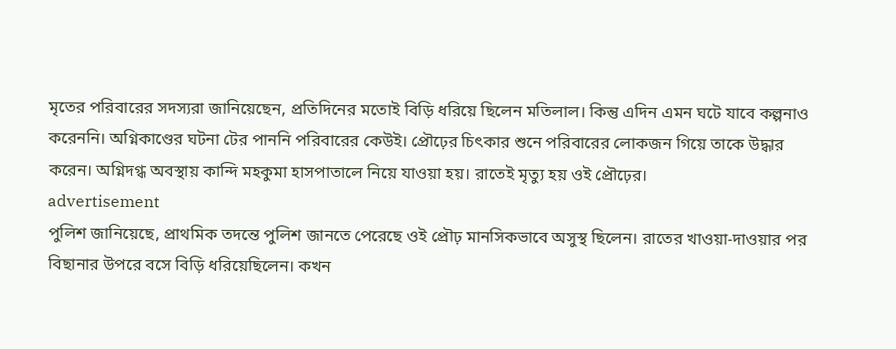মৃতের পরিবারের সদস্যরা জানিয়েছেন, প্রতিদিনের মতোই বিড়ি ধরিয়ে ছিলেন মতিলাল। কিন্তু এদিন এমন ঘটে যাবে কল্পনাও করেননি। অগ্নিকাণ্ডের ঘটনা টের পাননি পরিবারের কেউই। প্রৌঢ়ের চিৎকার শুনে পরিবারের লোকজন গিয়ে তাকে উদ্ধার করেন। অগ্নিদগ্ধ অবস্থায় কান্দি মহকুমা হাসপাতালে নিয়ে যাওয়া হয়। রাতেই মৃত্যু হয় ওই প্রৌঢ়ের।
advertisement
পুলিশ জানিয়েছে, প্রাথমিক তদন্তে পুলিশ জানতে পেরেছে ওই প্রৌঢ় মানসিকভাবে অসুস্থ ছিলেন। রাতের খাওয়া-দাওয়ার পর বিছানার উপরে বসে বিড়ি ধরিয়েছিলেন। কখন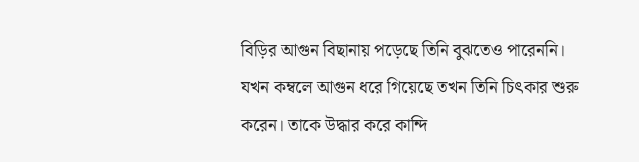বিড়ির আগুন বিছানায় পড়েছে তিনি বুঝতেও পারেননি। যখন কম্বলে আগুন ধরে গিয়েছে তখন তিনি চিৎকার শুরু করেন। তাকে উদ্ধার করে কান্দি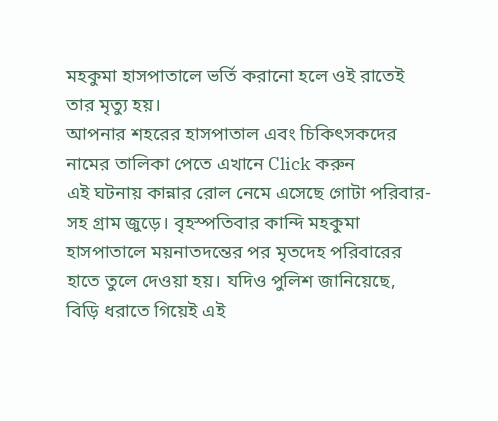মহকুমা হাসপাতালে ভর্তি করানো হলে ওই রাতেই তার মৃত্যু হয়।
আপনার শহরের হাসপাতাল এবং চিকিৎসকদের নামের তালিকা পেতে এখানে Click করুন
এই ঘটনায় কান্নার রোল নেমে এসেছে গোটা পরিবার-সহ গ্রাম জুড়ে। বৃহস্পতিবার কান্দি মহকুমা হাসপাতালে ময়নাতদন্তের পর মৃতদেহ পরিবারের হাতে তুলে দেওয়া হয়। যদিও পুলিশ জানিয়েছে, বিড়ি ধরাতে গিয়েই এই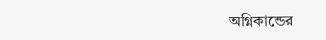অগ্নিকান্ডের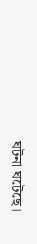ঘটনা ঘটেছে।